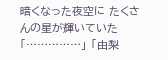暗くなった夜空に たくさんの星が輝いていた 「……………」 「由梨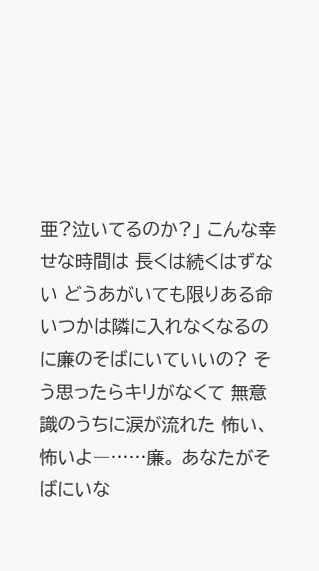亜?泣いてるのか?」 こんな幸せな時間は 長くは続くはずない どうあがいても限りある命 いつかは隣に入れなくなるのに廉のそばにいていいの? そう思ったらキリがなくて 無意識のうちに涙が流れた 怖い、怖いよ―……廉。 あなたがそばにいな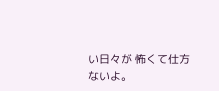い日々が 怖くて仕方ないよ。